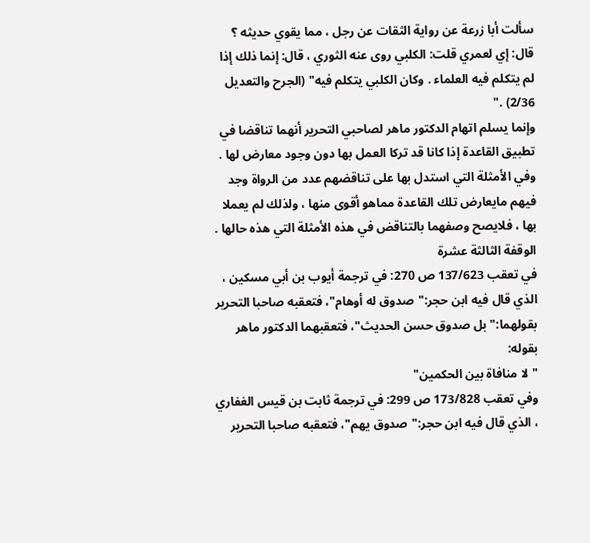سألت أبا زرعة عن رواية الثقات عن رجل ، مما يقوي حديثه ؟ قال: إي لعمري قلت: الكلبي روى عنه الثوري ، قال: إنما ذلك إذا لم يتكلم فيه العلماء . وكان الكلبي يتكلم فيه" (الجرح والتعديل 2/36) ."
وإنما يسلم اتهام الدكتور ماهر لصاحبي التحرير أنهما تناقضا في تطبيق القاعدة إذا كانا قد تركا العمل بها دون وجود معارض لها . وفي الأمثلة التي استدل بها على تناقضهم عدد من الرواة وجد فيهم مايعارض تلك القاعدة مماهو أقوى منها ، ولذلك لم يعملا بها ، فلايصح وصفهما بالتناقض في هذه الأمثلة التي هذه حالها .
الوقفة الثالثة عشرة
في تعقب 137/623 ص 270: في ترجمة أيوب بن أبي مسكين ، الذي قال فيه ابن حجر:"صدوق له أوهام"، فتعقبه صاحبا التحرير بقولهما:"بل صدوق حسن الحديث"، فتعقبهما الدكتور ماهر بقوله:
"لا منافاة بين الحكمين"
وفي تعقب 173/828 ص 299: في ترجمة ثابت بن قيس الغفاري ، الذي قال فيه ابن حجر:"صدوق يهم"، فتعقبه صاحبا التحرير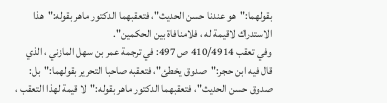بقولهما:"هو عندنا حسن الحديث"، فتعقبهما الدكتور ماهر بقوله:"هذا الاستدراك لاقيمة له ، فلامنافاة بين الحكمين".
وفي تعقب 410/4914 ص 497: في ترجمة عمر بن سهل المازني ، الذي قال فيه ابن حجر:"صدوق يخطئ"، فتعقبه صاحبا التحرير بقولهما:"بل: صدوق حسن الحديث"، فتعقبهما الدكتور ماهر بقوله:"لا قيمة لهذا التعقب ،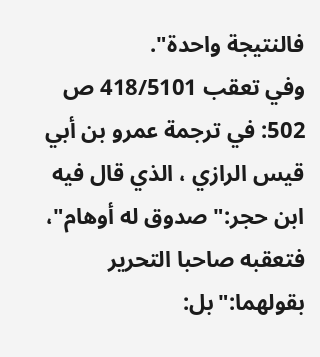فالنتيجة واحدة".
وفي تعقب 418/5101 ص 502: في ترجمة عمرو بن أبي قيس الرازي ، الذي قال فيه ابن حجر:"صدوق له أوهام"، فتعقبه صاحبا التحرير بقولهما:"بل: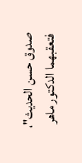صدوق حسن الحديث"، فتعقبهما الدكتور ماهر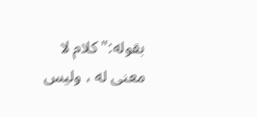بقوله:"كلام لا معنى له ، وليس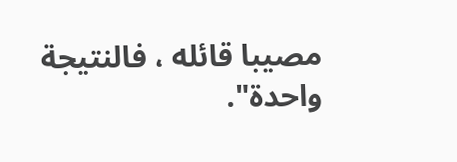مصيبا قائله ، فالنتيجة واحدة".